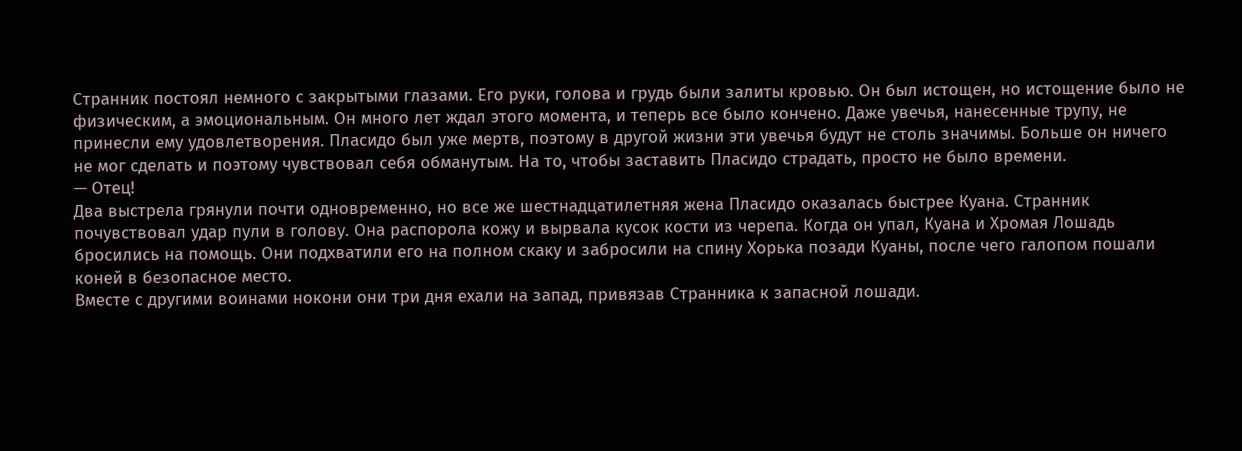Странник постоял немного с закрытыми глазами. Его руки, голова и грудь были залиты кровью. Он был истощен, но истощение было не физическим, а эмоциональным. Он много лет ждал этого момента, и теперь все было кончено. Даже увечья, нанесенные трупу, не принесли ему удовлетворения. Пласидо был уже мертв, поэтому в другой жизни эти увечья будут не столь значимы. Больше он ничего не мог сделать и поэтому чувствовал себя обманутым. На то, чтобы заставить Пласидо страдать, просто не было времени.
— Отец!
Два выстрела грянули почти одновременно, но все же шестнадцатилетняя жена Пласидо оказалась быстрее Куана. Странник почувствовал удар пули в голову. Она распорола кожу и вырвала кусок кости из черепа. Когда он упал, Куана и Хромая Лошадь бросились на помощь. Они подхватили его на полном скаку и забросили на спину Хорька позади Куаны, после чего галопом пошали коней в безопасное место.
Вместе с другими воинами нокони они три дня ехали на запад, привязав Странника к запасной лошади.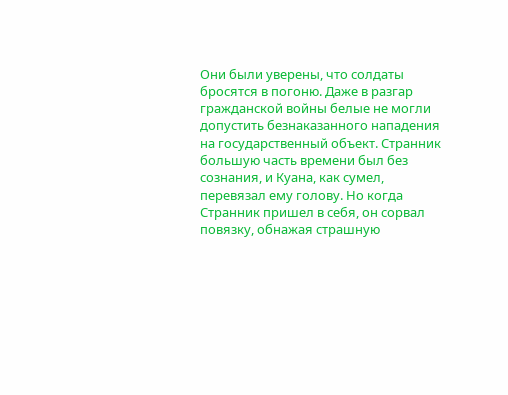Они были уверены, что солдаты бросятся в погоню. Даже в разгар гражданской войны белые не могли допустить безнаказанного нападения на государственный объект. Странник большую часть времени был без сознания, и Куана, как сумел, перевязал ему голову. Но когда Странник пришел в себя, он сорвал повязку, обнажая страшную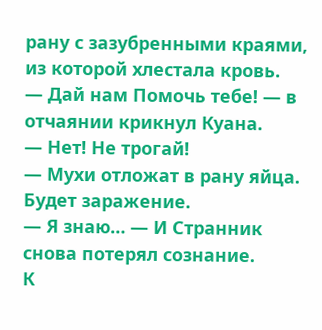рану с зазубренными краями, из которой хлестала кровь.
— Дай нам Помочь тебе! — в отчаянии крикнул Куана.
— Нет! Не трогай!
— Мухи отложат в рану яйца. Будет заражение.
— Я знаю… — И Странник снова потерял сознание.
К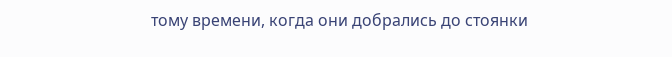тому времени, когда они добрались до стоянки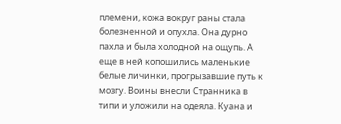племени, кожа вокруг раны стала болезненной и опухла. Она дурно пахла и была холодной на ощупь. А еще в ней копошились маленькие белые личинки, прогрызавшие путь к мозгу. Воины внесли Странника в типи и уложили на одеяла. Куана и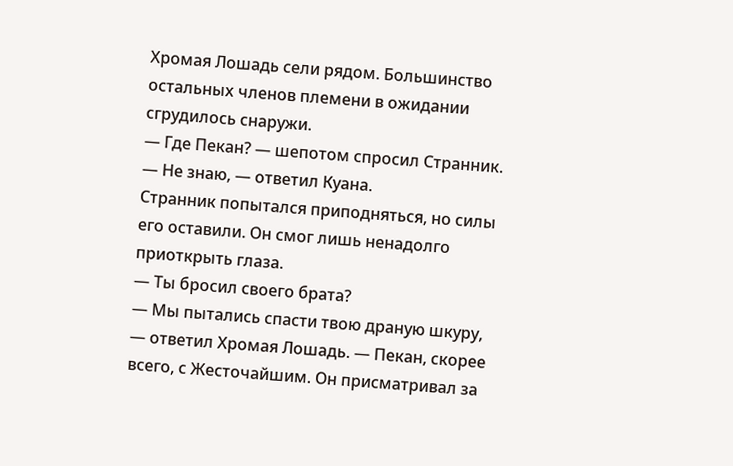Хромая Лошадь сели рядом. Большинство остальных членов племени в ожидании сгрудилось снаружи.
— Где Пекан? — шепотом спросил Странник.
— Не знаю, — ответил Куана.
Странник попытался приподняться, но силы его оставили. Он смог лишь ненадолго приоткрыть глаза.
— Ты бросил своего брата?
— Мы пытались спасти твою драную шкуру, — ответил Хромая Лошадь. — Пекан, скорее всего, с Жесточайшим. Он присматривал за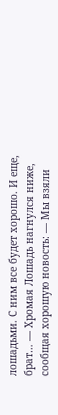лошадьми. С ним все будет хорошо. И еще, брат… — Хромая Лошадь нагнулся ниже, сообщая хорошую новость: — Мы взяли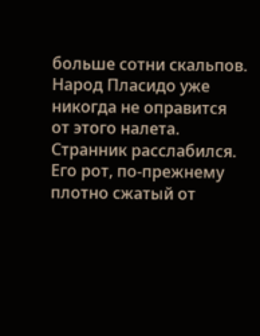больше сотни скальпов. Народ Пласидо уже никогда не оправится от этого налета.
Странник расслабился. Его рот, по-прежнему плотно сжатый от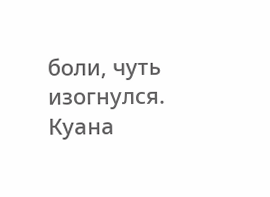боли, чуть изогнулся. Куана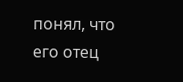понял, что его отец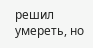решил умереть, но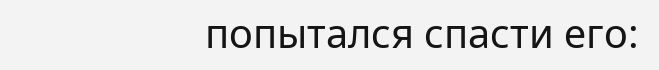попытался спасти его: